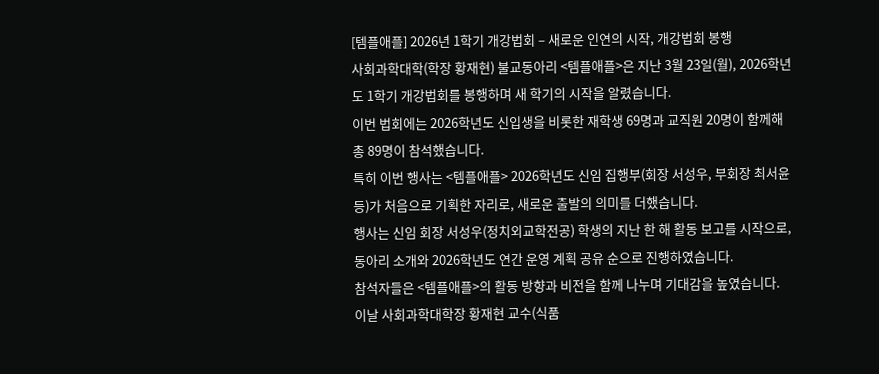[템플애플] 2026년 1학기 개강법회 – 새로운 인연의 시작, 개강법회 봉행
사회과학대학(학장 황재현) 불교동아리 <템플애플>은 지난 3월 23일(월), 2026학년도 1학기 개강법회를 봉행하며 새 학기의 시작을 알렸습니다.
이번 법회에는 2026학년도 신입생을 비롯한 재학생 69명과 교직원 20명이 함께해 총 89명이 참석했습니다.
특히 이번 행사는 <템플애플> 2026학년도 신임 집행부(회장 서성우, 부회장 최서윤 등)가 처음으로 기획한 자리로, 새로운 출발의 의미를 더했습니다.
행사는 신임 회장 서성우(정치외교학전공) 학생의 지난 한 해 활동 보고를 시작으로, 동아리 소개와 2026학년도 연간 운영 계획 공유 순으로 진행하였습니다.
참석자들은 <템플애플>의 활동 방향과 비전을 함께 나누며 기대감을 높였습니다.
이날 사회과학대학장 황재현 교수(식품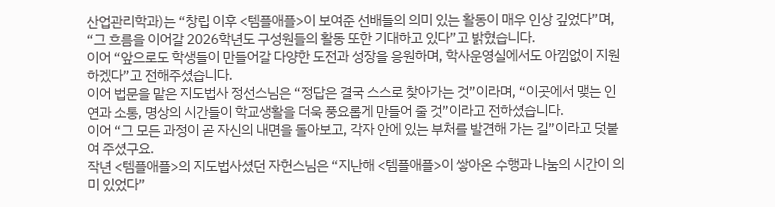산업관리학과)는 “창립 이후 <템플애플>이 보여준 선배들의 의미 있는 활동이 매우 인상 깊었다”며, “그 흐름을 이어갈 2026학년도 구성원들의 활동 또한 기대하고 있다”고 밝혔습니다.
이어 “앞으로도 학생들이 만들어갈 다양한 도전과 성장을 응원하며, 학사운영실에서도 아낌없이 지원하겠다”고 전해주셨습니다.
이어 법문을 맡은 지도법사 정선스님은 “정답은 결국 스스로 찾아가는 것”이라며, “이곳에서 맺는 인연과 소통, 명상의 시간들이 학교생활을 더욱 풍요롭게 만들어 줄 것”이라고 전하셨습니다.
이어 “그 모든 과정이 곧 자신의 내면을 돌아보고, 각자 안에 있는 부처를 발견해 가는 길”이라고 덧붙여 주셨구요.
작년 <템플애플>의 지도법사셨던 자헌스님은 “지난해 <템플애플>이 쌓아온 수행과 나눔의 시간이 의미 있었다”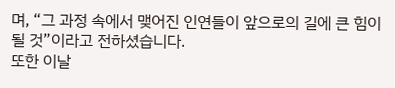며, “그 과정 속에서 맺어진 인연들이 앞으로의 길에 큰 힘이 될 것”이라고 전하셨습니다.
또한 이날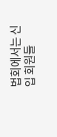법회에서는 신입 회원들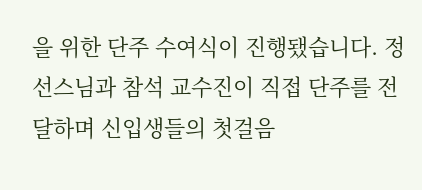을 위한 단주 수여식이 진행됐습니다. 정선스님과 참석 교수진이 직접 단주를 전달하며 신입생들의 첫걸음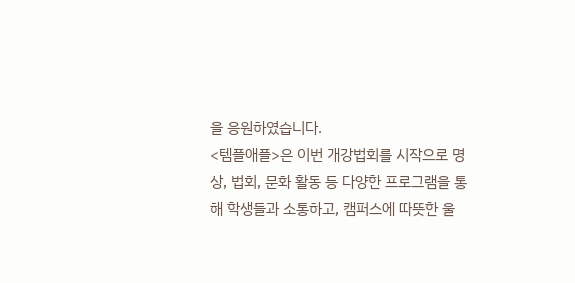을 응원하였습니다.
<템플애플>은 이번 개강법회를 시작으로 명상, 법회, 문화 활동 등 다양한 프로그램을 통해 학생들과 소통하고, 캠퍼스에 따뜻한 울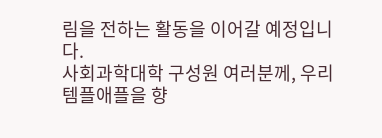림을 전하는 활동을 이어갈 예정입니다.
사회과학대학 구성원 여러분께, 우리 템플애플을 향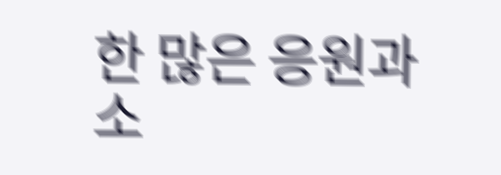한 많은 응원과 소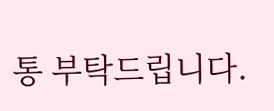통 부탁드립니다.